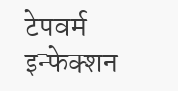टेपवर्म इन्फेक्शन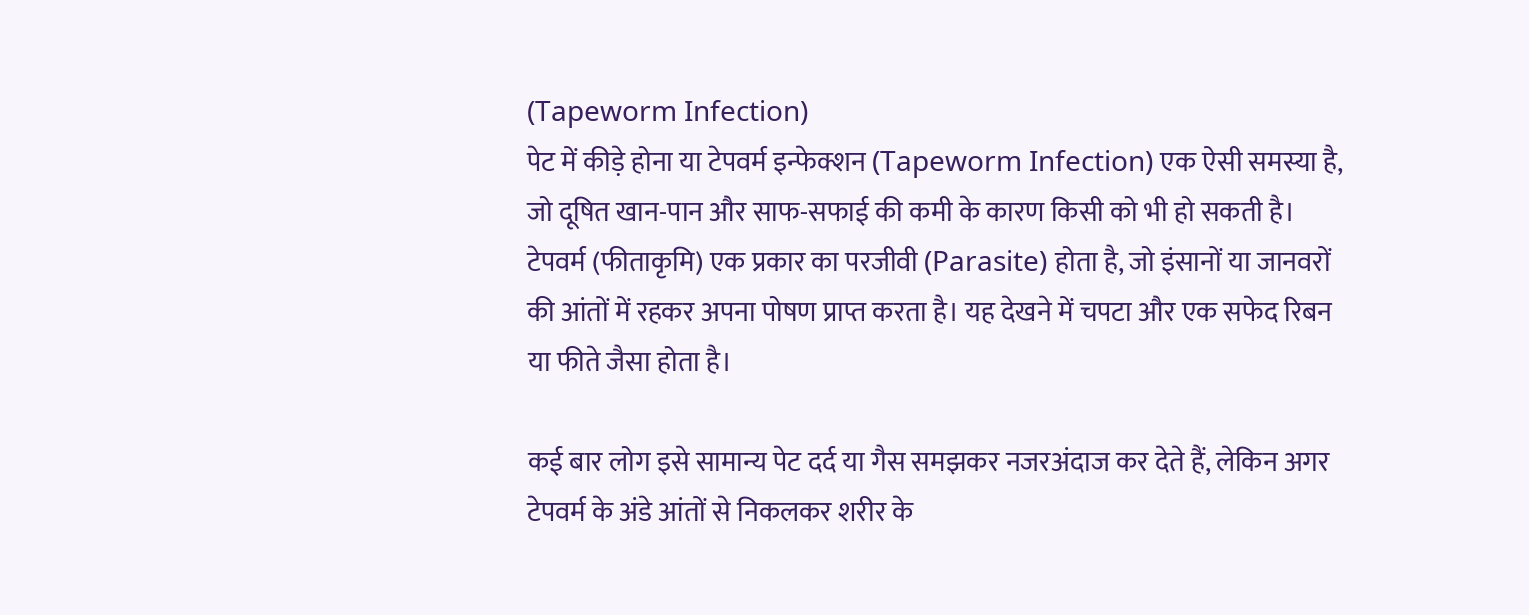(Tapeworm Infection)
पेट में कीड़े होना या टेपवर्म इन्फेक्शन (Tapeworm Infection) एक ऐसी समस्या है, जो दूषित खान-पान और साफ-सफाई की कमी के कारण किसी को भी हो सकती है। टेपवर्म (फीताकृमि) एक प्रकार का परजीवी (Parasite) होता है, जो इंसानों या जानवरों की आंतों में रहकर अपना पोषण प्राप्त करता है। यह देखने में चपटा और एक सफेद रिबन या फीते जैसा होता है।

कई बार लोग इसे सामान्य पेट दर्द या गैस समझकर नजरअंदाज कर देते हैं, लेकिन अगर टेपवर्म के अंडे आंतों से निकलकर शरीर के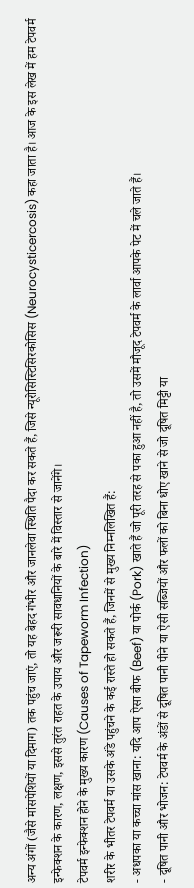अन्य अंगों (जैसे मांसपेशियों या दिमाग) तक पहुंच जाएं, तो यह बेहद गंभीर और जानलेवा स्थिति पैदा कर सकते हैं, जिसे न्यूरोसिस्टिसिरकोसिस (Neurocysticercosis) कहा जाता है। आज के इस लेख में हम टेपवर्म इन्फेक्शन के कारण, लक्षण, इससे तुरंत राहत के उपाय और जरूरी सावधानियों के बारे में विस्तार से जानेंगे।
टेपवर्म इन्फेक्शन होने के मुख्य कारण (Causes of Tapeworm Infection)
शरीर के भीतर टेपवर्म या उसके अंडे पहुंचने के कई रास्ते हो सकते हैं, जिनमें से मुख्य निम्नलिखित हैं:
- अधपका या कच्चा मांस खाना: यदि आप ऐसा बीफ (Beef) या पोर्क (Pork) खाते हैं जो पूरी तरह से पका हुआ नहीं है, तो उसमें मौजूद टेपवर्म के लार्वा आपके पेट में चले जाते हैं।
- दूषित पानी और भोजन: टेपवर्म के अंडों से दूषित पानी पीने या ऐसी सब्जियों और फलों को बिना धोए खाने से जो दूषित मिट्टी या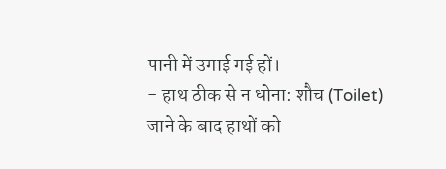पानी में उगाई गई हों।
- हाथ ठीक से न धोना: शौच (Toilet) जाने के बाद हाथों को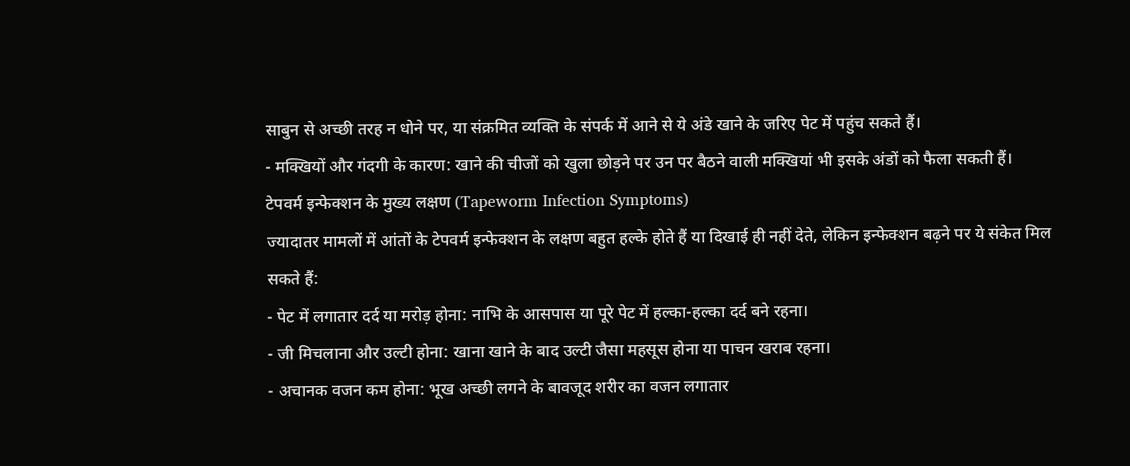साबुन से अच्छी तरह न धोने पर, या संक्रमित व्यक्ति के संपर्क में आने से ये अंडे खाने के जरिए पेट में पहुंच सकते हैं।
- मक्खियों और गंदगी के कारण: खाने की चीजों को खुला छोड़ने पर उन पर बैठने वाली मक्खियां भी इसके अंडों को फैला सकती हैं।
टेपवर्म इन्फेक्शन के मुख्य लक्षण (Tapeworm Infection Symptoms)
ज्यादातर मामलों में आंतों के टेपवर्म इन्फेक्शन के लक्षण बहुत हल्के होते हैं या दिखाई ही नहीं देते, लेकिन इन्फेक्शन बढ़ने पर ये संकेत मिल सकते हैं:
- पेट में लगातार दर्द या मरोड़ होना: नाभि के आसपास या पूरे पेट में हल्का-हल्का दर्द बने रहना।
- जी मिचलाना और उल्टी होना: खाना खाने के बाद उल्टी जैसा महसूस होना या पाचन खराब रहना।
- अचानक वजन कम होना: भूख अच्छी लगने के बावजूद शरीर का वजन लगातार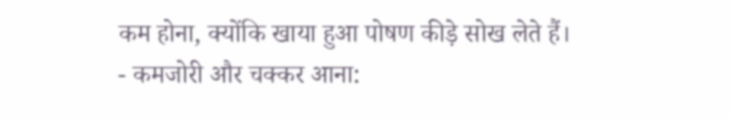कम होना, क्योंकि खाया हुआ पोषण कीड़े सोख लेते हैं।
- कमजोरी और चक्कर आना: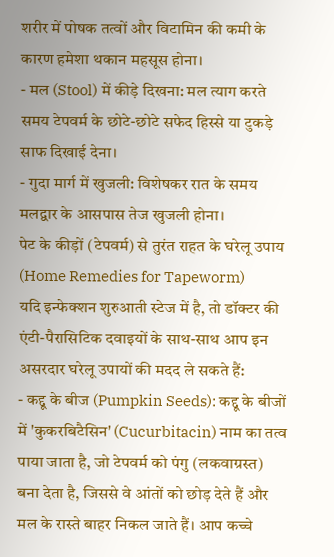शरीर में पोषक तत्वों और विटामिन की कमी के कारण हमेशा थकान महसूस होना।
- मल (Stool) में कीड़े दिखना: मल त्याग करते समय टेपवर्म के छोटे-छोटे सफेद हिस्से या टुकड़े साफ दिखाई देना।
- गुदा मार्ग में खुजली: विशेषकर रात के समय मलद्वार के आसपास तेज खुजली होना।
पेट के कीड़ों (टेपवर्म) से तुरंत राहत के घरेलू उपाय (Home Remedies for Tapeworm)
यदि इन्फेक्शन शुरुआती स्टेज में है, तो डॉक्टर की एंटी-पैरासिटिक दवाइयों के साथ-साथ आप इन असरदार घरेलू उपायों की मदद ले सकते हैं:
- कद्दू के बीज (Pumpkin Seeds): कद्दू के बीजों में 'कुकरबिटैसिन' (Cucurbitacin) नाम का तत्व पाया जाता है, जो टेपवर्म को पंगु (लकवाग्रस्त) बना देता है, जिससे वे आंतों को छोड़ देते हैं और मल के रास्ते बाहर निकल जाते हैं। आप कच्चे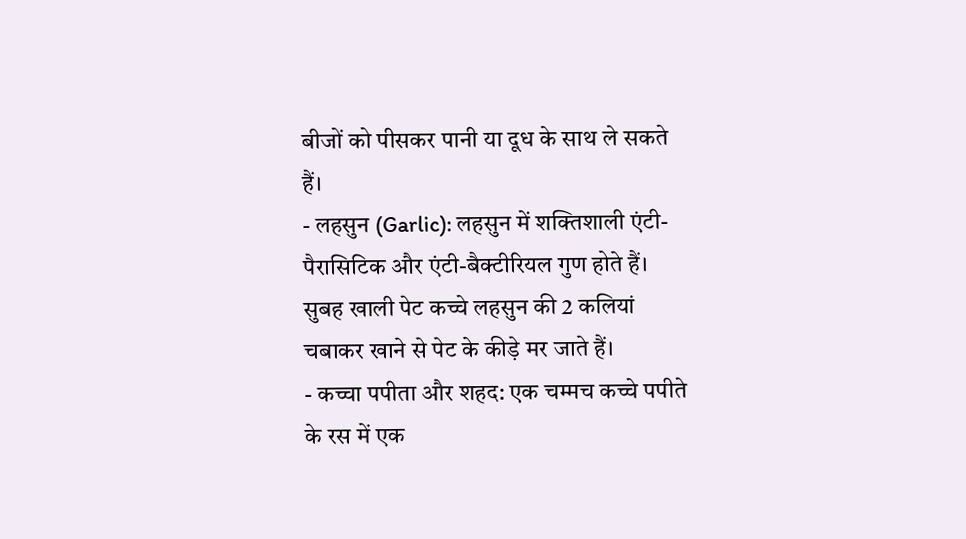बीजों को पीसकर पानी या दूध के साथ ले सकते हैं।
- लहसुन (Garlic): लहसुन में शक्तिशाली एंटी-पैरासिटिक और एंटी-बैक्टीरियल गुण होते हैं। सुबह खाली पेट कच्चे लहसुन की 2 कलियां चबाकर खाने से पेट के कीड़े मर जाते हैं।
- कच्चा पपीता और शहद: एक चम्मच कच्चे पपीते के रस में एक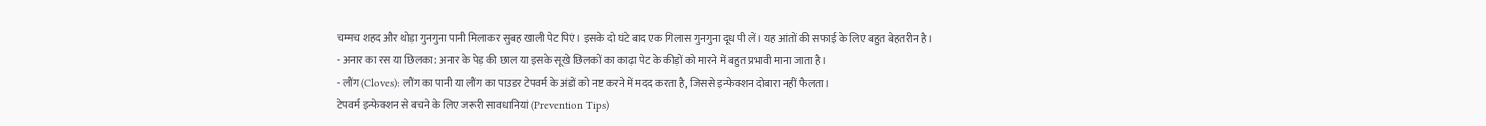चम्मच शहद और थोड़ा गुनगुना पानी मिलाकर सुबह खाली पेट पिएं। इसके दो घंटे बाद एक गिलास गुनगुना दूध पी लें। यह आंतों की सफाई के लिए बहुत बेहतरीन है।
- अनार का रस या छिलका: अनार के पेड़ की छाल या इसके सूखे छिलकों का काढ़ा पेट के कीड़ों को मारने में बहुत प्रभावी माना जाता है।
- लौंग (Cloves): लौंग का पानी या लौंग का पाउडर टेपवर्म के अंडों को नष्ट करने में मदद करता है, जिससे इन्फेक्शन दोबारा नहीं फैलता।
टेपवर्म इन्फेक्शन से बचने के लिए जरूरी सावधानियां (Prevention Tips)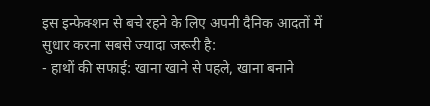इस इन्फेक्शन से बचे रहने के लिए अपनी दैनिक आदतों में सुधार करना सबसे ज्यादा जरूरी है:
- हाथों की सफाई: खाना खाने से पहले, खाना बनाने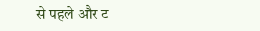से पहले और ट